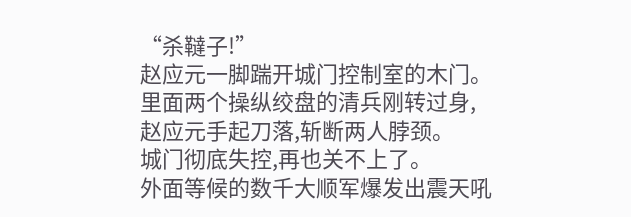“杀韃子!”
赵应元一脚踹开城门控制室的木门。
里面两个操纵绞盘的清兵刚转过身,赵应元手起刀落,斩断两人脖颈。
城门彻底失控,再也关不上了。
外面等候的数千大顺军爆发出震天吼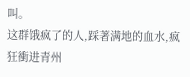叫。
这群饿疯了的人,踩著满地的血水,疯狂衝进青州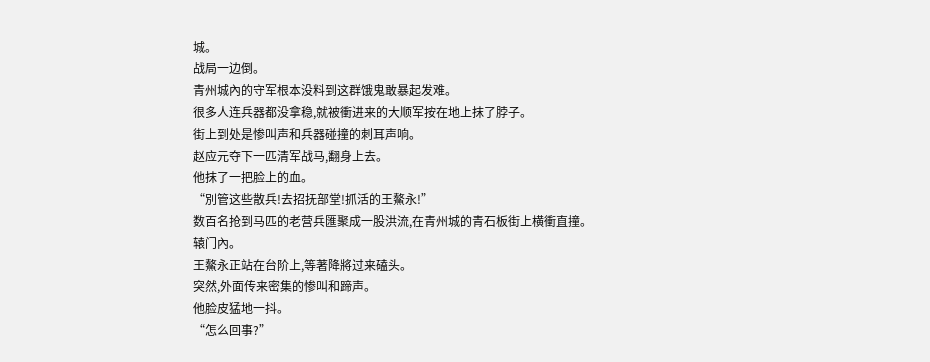城。
战局一边倒。
青州城內的守军根本没料到这群饿鬼敢暴起发难。
很多人连兵器都没拿稳,就被衝进来的大顺军按在地上抹了脖子。
街上到处是惨叫声和兵器碰撞的刺耳声响。
赵应元夺下一匹清军战马,翻身上去。
他抹了一把脸上的血。
“別管这些散兵!去招抚部堂!抓活的王鰲永!”
数百名抢到马匹的老营兵匯聚成一股洪流,在青州城的青石板街上横衝直撞。
辕门內。
王鰲永正站在台阶上,等著降將过来磕头。
突然,外面传来密集的惨叫和蹄声。
他脸皮猛地一抖。
“怎么回事?”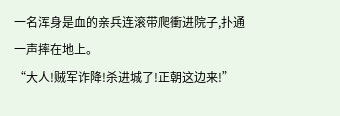一名浑身是血的亲兵连滚带爬衝进院子,扑通一声摔在地上。
“大人!贼军诈降!杀进城了!正朝这边来!”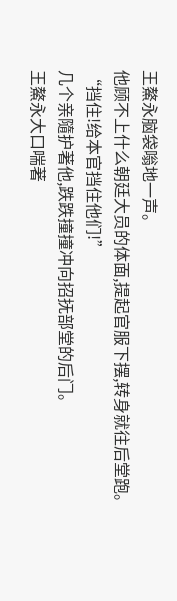王鰲永脑袋嗡地一声。
他顾不上什么朝廷大员的体面,提起官服下摆,转身就往后堂跑。
“挡住!给本官挡住他们!”
几个亲隨护著他,跌跌撞撞冲向招抚部堂的后门。
王鰲永大口喘著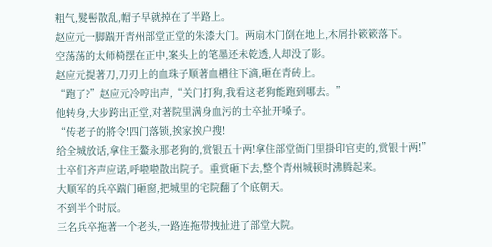粗气,髮髻散乱,帽子早就掉在了半路上。
赵应元一脚踹开青州部堂正堂的朱漆大门。两扇木门倒在地上,木屑扑簌簌落下。
空荡荡的太师椅摆在正中,案头上的笔墨还未乾透,人却没了影。
赵应元提著刀,刀刃上的血珠子顺著血槽往下滴,砸在青砖上。
“跑了?”赵应元冷哼出声,“关门打狗,我看这老狗能跑到哪去。”
他转身,大步跨出正堂,对著院里满身血污的士卒扯开嗓子。
“传老子的將令!四门落锁,挨家挨户搜!
给全城放话,拿住王鰲永那老狗的,赏银五十两!拿住部堂衙门里掛印官吏的,赏银十两!”
士卒们齐声应诺,呼啦啦散出院子。重赏砸下去,整个青州城顿时沸腾起来。
大顺军的兵卒踹门砸窗,把城里的宅院翻了个底朝天。
不到半个时辰。
三名兵卒拖著一个老头,一路连拖带拽扯进了部堂大院。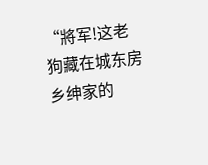“將军!这老狗藏在城东房乡绅家的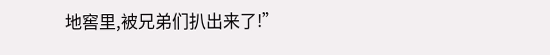地窖里,被兄弟们扒出来了!”